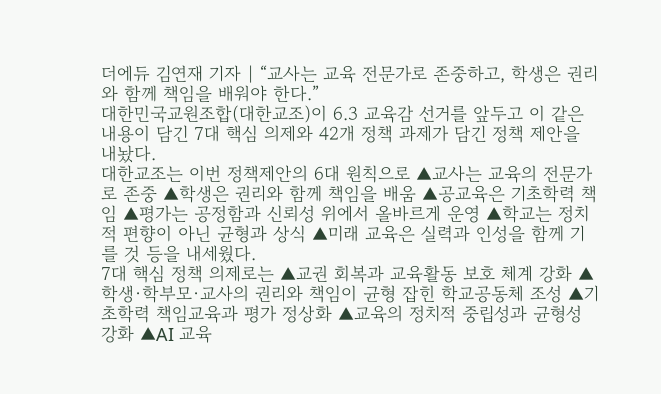더에듀 김연재 기자 | “교사는 교육 전문가로 존중하고, 학생은 권리와 함께 책임을 배워야 한다.”
대한민국교원조합(대한교조)이 6.3 교육감 선거를 앞두고 이 같은 내용이 담긴 7대 핵심 의제와 42개 정책 과제가 담긴 정책 제안을 내놨다.
대한교조는 이번 정책제안의 6대 원칙으로 ▲교사는 교육의 전문가로 존중 ▲학생은 권리와 함께 책임을 배움 ▲공교육은 기초학력 책임 ▲평가는 공정함과 신뢰성 위에서 올바르게 운영 ▲학교는 정치적 편향이 아닌 균형과 상식 ▲미래 교육은 실력과 인성을 함께 기를 것 등을 내세웠다.
7대 핵심 정책 의제로는 ▲교권 회복과 교육활동 보호 체계 강화 ▲학생·학부모·교사의 권리와 책임이 균형 잡힌 학교공동체 조성 ▲기초학력 책임교육과 평가 정상화 ▲교육의 정치적 중립성과 균형성 강화 ▲AI 교육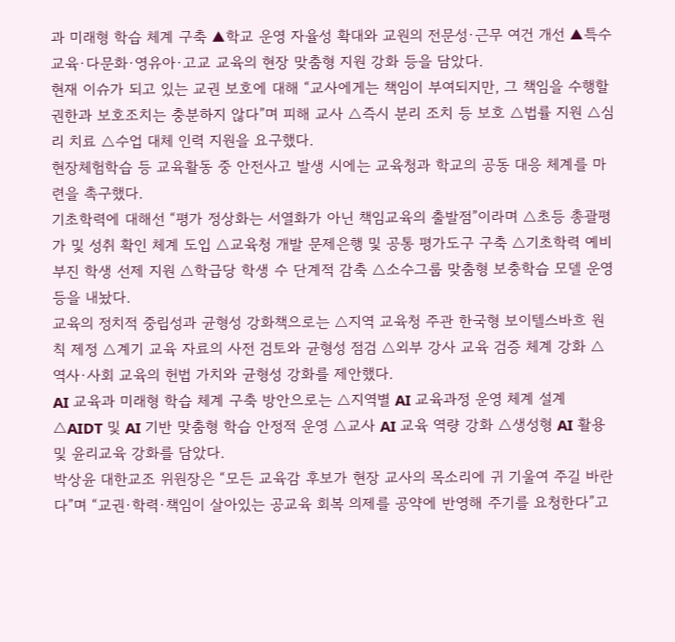과 미래형 학습 체계 구축 ▲학교 운영 자율성 확대와 교원의 전문성·근무 여건 개선 ▲특수교육·다문화·영유아·고교 교육의 현장 맞춤형 지원 강화 등을 담았다.
현재 이슈가 되고 있는 교권 보호에 대해 “교사에게는 책임이 부여되지만, 그 책임을 수행할 권한과 보호조치는 충분하지 않다”며 피해 교사 △즉시 분리 조치 등 보호 △법률 지원 △심리 치료 △수업 대체 인력 지원을 요구했다.
현장체험학습 등 교육활동 중 안전사고 발생 시에는 교육청과 학교의 공동 대응 체계를 마련을 촉구했다.
기초학력에 대해선 “평가 정상화는 서열화가 아닌 책임교육의 출발점”이라며 △초등 총괄평가 및 성취 확인 체계 도입 △교육청 개발 문제은행 및 공통 평가도구 구축 △기초학력 예비부진 학생 선제 지원 △학급당 학생 수 단계적 감축 △소수그룹 맞춤형 보충학습 모델 운영 등을 내놨다.
교육의 정치적 중립성과 균형성 강화책으로는 △지역 교육청 주관 한국형 보이텔스바흐 원칙 제정 △계기 교육 자료의 사전 검토와 균형성 점검 △외부 강사 교육 검증 체계 강화 △역사·사회 교육의 헌법 가치와 균형성 강화를 제안했다.
AI 교육과 미래형 학습 체계 구축 방안으로는 △지역별 AI 교육과정 운영 체계 설계 △AIDT 및 AI 기반 맞춤형 학습 안정적 운영 △교사 AI 교육 역량 강화 △생성형 AI 활용 및 윤리교육 강화를 담았다.
박상윤 대한교조 위원장은 “모든 교육감 후보가 현장 교사의 목소리에 귀 기울여 주길 바란다”며 “교권·학력·책임이 살아있는 공교육 회복 의제를 공약에 반영해 주기를 요청한다”고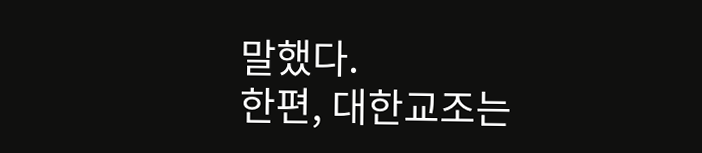말했다.
한편, 대한교조는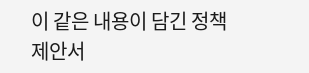이 같은 내용이 담긴 정책 제안서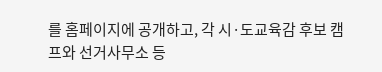를 홈페이지에 공개하고, 각 시·도교육감 후보 캠프와 선거사무소 등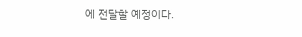에 전달할 예정이다.